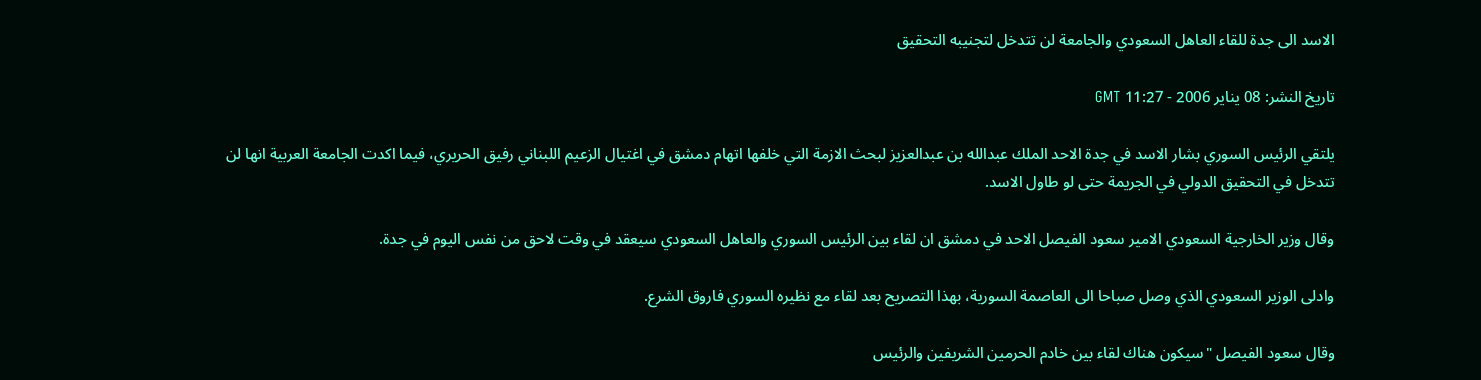الاسد الى جدة للقاء العاهل السعودي والجامعة لن تتدخل لتجنيبه التحقيق

تاريخ النشر: 08 يناير 2006 - 11:27 GMT

يلتقي الرئيس السوري بشار الاسد في جدة الاحد الملك عبدالله بن عبدالعزيز لبحث الازمة التي خلفها اتهام دمشق في اغتيال الزعيم اللبناني رفيق الحريري، فيما اكدت الجامعة العربية انها لن تتدخل في التحقيق الدولي في الجريمة حتى لو طاول الاسد.

وقال وزير الخارجية السعودي الامير سعود الفيصل الاحد في دمشق ان لقاء بين الرئيس السوري والعاهل السعودي سيعقد في وقت لاحق من نفس اليوم في جدة.

وادلى الوزير السعودي الذي وصل صباحا الى العاصمة السورية، بهذا التصريح بعد لقاء مع نظيره السوري فاروق الشرع.

وقال سعود الفيصل "سيكون هناك لقاء بين خادم الحرمين الشريفين والرئيس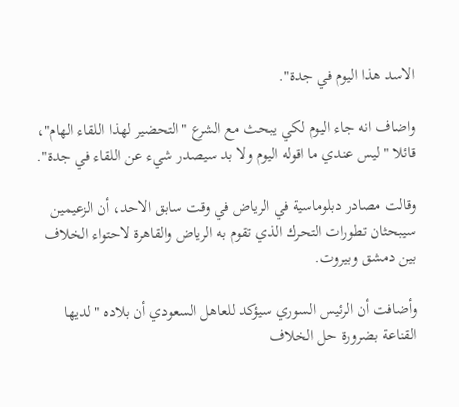الاسد هذا اليوم في جدة".

واضاف انه جاء اليوم لكي يبحث مع الشرع "التحضير لهذا اللقاء الهام"، قائلا "ليس عندي ما اقوله اليوم ولا بد سيصدر شيء عن اللقاء في جدة".

وقالت مصادر دبلوماسية في الرياض في وقت سابق الاحد، أن الزعيمين سيبحثان تطورات التحرك الذي تقوم به الرياض والقاهرة لاحتواء الخلاف بين دمشق وبيروت.

وأضافت أن الرئيس السوري سيؤكد للعاهل السعودي أن بلاده "لديها القناعة بضرورة حل الخلاف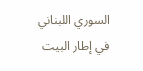السوري اللبناني في إطار البيت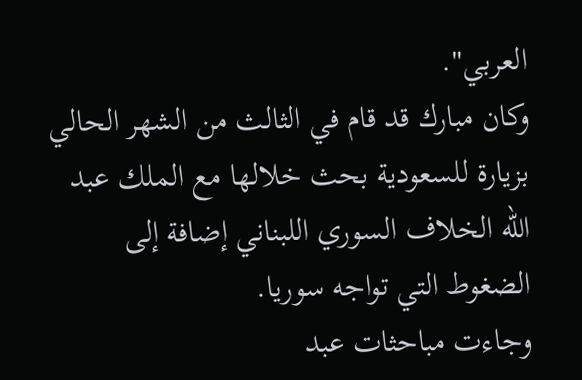العربي".
وكان مبارك قد قام في الثالث من الشهر الحالي بزيارة للسعودية بحث خلالها مع الملك عبد الله الخلاف السوري اللبناني إضافة إلى الضغوط التي تواجه سوريا.
وجاءت مباحثات عبد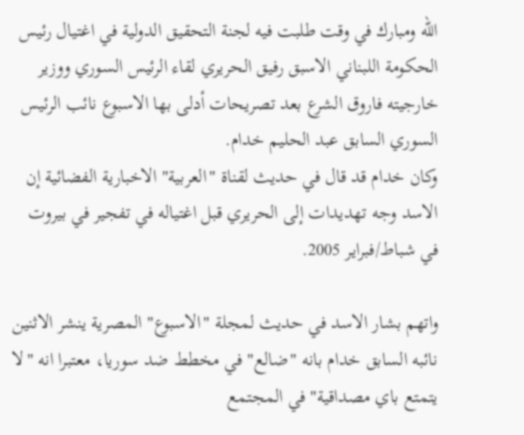الله ومبارك في وقت طلبت فيه لجنة التحقيق الدولية في اغتيال رئيس الحكومة اللبناني الاسبق رفيق الحريري لقاء الرئيس السوري ووزير خارجيته فاروق الشرع بعد تصريحات أدلى بها الاسبوع نائب الرئيس السوري السابق عبد الحليم خدام.
وكان خدام قد قال في حديث لقناة "العربية" الاخبارية الفضائية إن الاسد وجه تهديدات إلى الحريري قبل اغتياله في تفجير في بيروت في شباط/فبراير 2005.

واتهم بشار الاسد في حديث لمجلة "الاسبوع" المصرية ينشر الاثنين نائبه السابق خدام بانه "ضالع" في مخطط ضد سوريا، معتبرا انه "لا يتمتع باي مصداقية" في المجتمع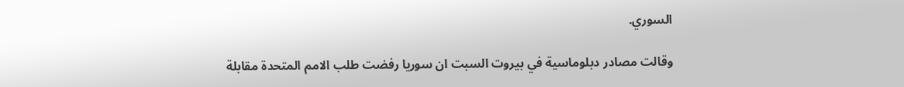السوري.

وقالت مصادر دبلوماسية في بيروت السبت ان سوريا رفضت طلب الامم المتحدة مقابلة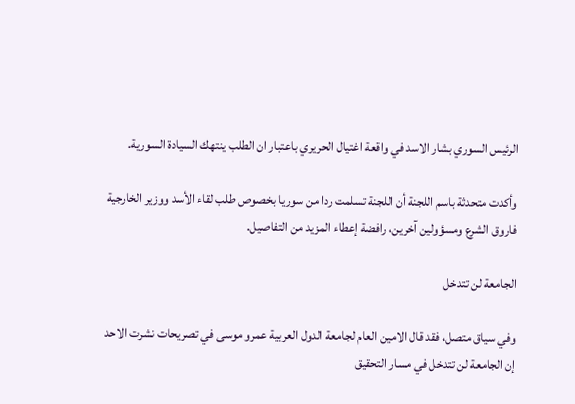الرئيس السوري بشار الاسد في واقعة اغتيال الحريري باعتبار ان الطلب ينتهك السيادة السورية.

وأكدت متحدثة باسم اللجنة أن اللجنة تسلمت ردا من سوريا بخصوص طلب لقاء الأسد ووزير الخارجية فاروق الشرع ومسؤولين آخرين، رافضة إعطاء المزيد من التفاصيل.

الجامعة لن تتدخل

وفي سياق متصل، فقد قال الامين العام لجامعة الدول العربية عمرو موسى في تصريحات نشرت الاحد إن الجامعة لن تتدخل في مسار التحقيق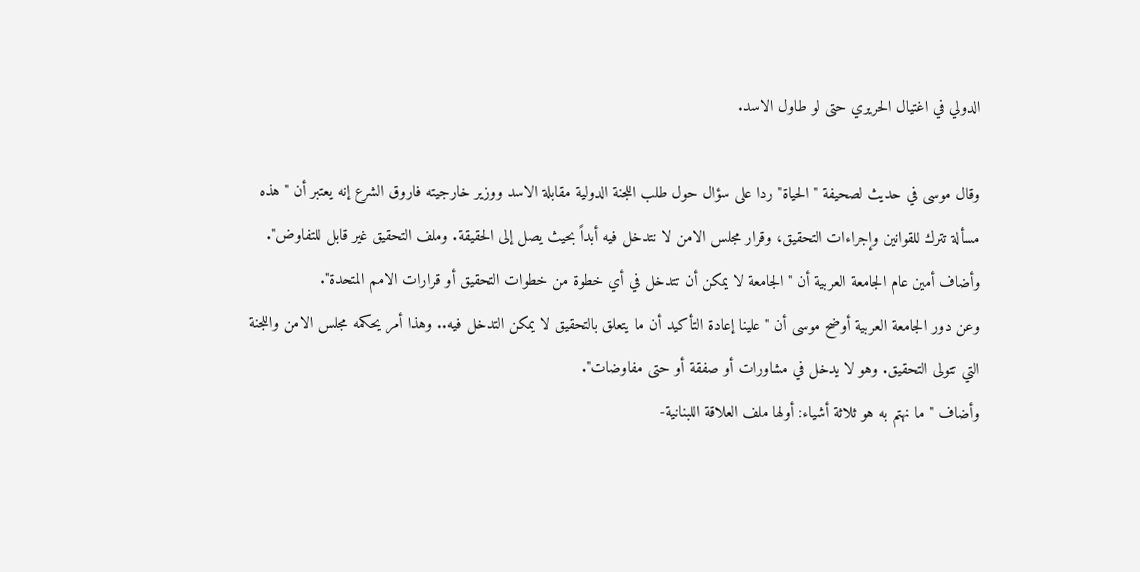الدولي في اغتيال الحريري حتى لو طاول الاسد.

وقال موسى في حديث لصحيفة "الحياة" ردا على سؤال حول طلب اللجنة الدولية مقابلة الاسد ووزير خارجيته فاروق الشرع إنه يعتبر أن "هذه مسألة تترك للقوانين وإجراءات التحقيق، وقرار مجلس الامن لا نتدخل فيه أبداً بحيث يصل إلى الحقيقة. وملف التحقيق غير قابل للتفاوض".
وأضاف أمين عام الجامعة العربية أن "الجامعة لا يمكن أن تتدخل في أي خطوة من خطوات التحقيق أو قرارات الامم المتحدة".
وعن دور الجامعة العربية أوضح موسى أن "علينا إعادة التأكيد أن ما يتعلق بالتحقيق لا يمكن التدخل فيه.. وهذا أمر يحكمه مجلس الامن واللجنة التي تتولى التحقيق. وهو لا يدخل في مشاورات أو صفقة أو حتى مفاوضات".
وأضاف "ما نهتم به هو ثلاثة أشياء: أولها ملف العلاقة اللبنانية-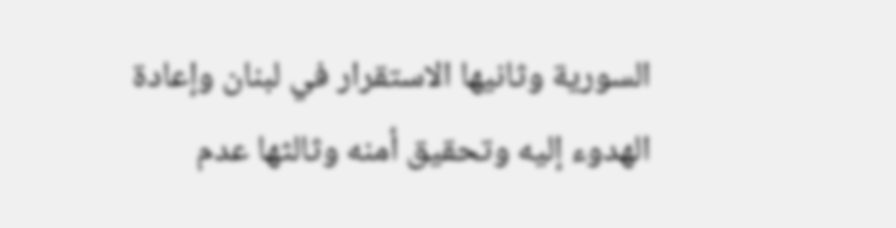السورية وثانيها الاستقرار في لبنان وإعادة الهدوء إليه وتحقيق أمنه وثالثها عدم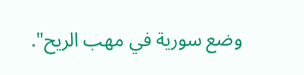وضع سورية في مهب الريح".